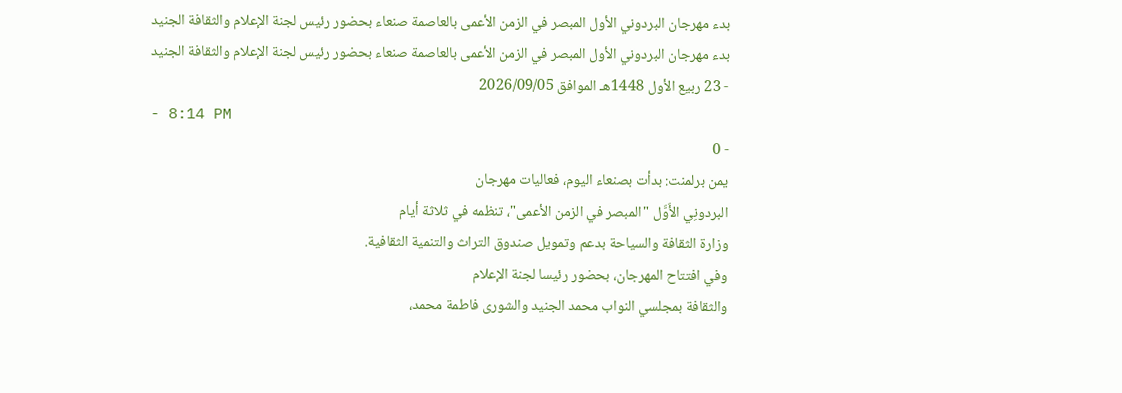بدء مهرجان البردوني الأول المبصر في الزمن الأعمى بالعاصمة صنعاء بحضور رئيس لجنة الإعلام والثقافة الجنيد
بدء مهرجان البردوني الأول المبصر في الزمن الأعمى بالعاصمة صنعاء بحضور رئيس لجنة الإعلام والثقافة الجنيد
- 23 ربيع الأول 1448هـ الموافق 2026/09/05
- 8:14 PM
- 0
يمن برلمنت: بدأت بصنعاء اليوم، فعاليات مهرجان
البردونِي الأَوَّل "المبصر في الزمن الأعمى"، تنظمه في ثلاثة أيام
وزارة الثقافة والسياحة بدعم وتمويل صندوق التراث والتنمية الثقافية.
وفي افتتاح المهرجان، بحضور رئيسا لجنة الإعلام
والثقافة بمجلسي النواب محمد الجنيد والشورى فاطمة محمد،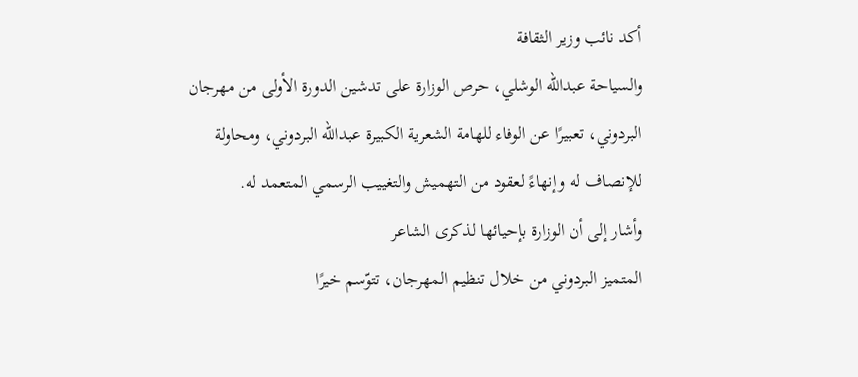أكد نائب وزير الثقافة
والسياحة عبدالله الوشلي، حرص الوزارة على تدشين الدورة الأولى من مهرجان
البردوني، تعبيرًا عن الوفاء للهامة الشعرية الكبيرة عبدالله البردوني، ومحاولة
للإنصاف له وإنهاءً لعقود من التهميش والتغييب الرسمي المتعمد له.
وأشار إلى أن الوزارة بإحيائها لذكرى الشاعر
المتميز البردوني من خلال تنظيم المهرجان، تتوّسم خيرًا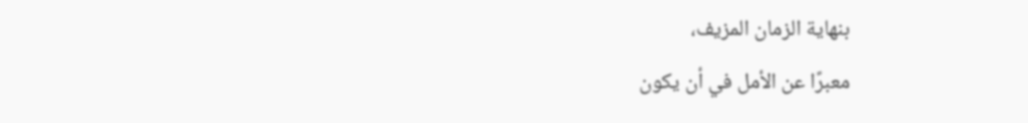بنهاية الزمان المزيف،
معبرًا عن الأمل في أن يكون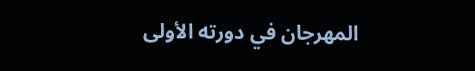المهرجان في دورته الأولى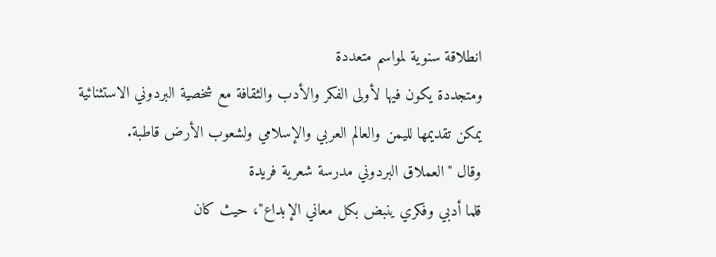انطلاقة سنوية لمواسم متعددة
ومتجددة يكون فيها لأولى الفكر والأدب والثقافة مع شخصية البردوني الاستثنائية
يمكن تقديمها لليمن والعالم العربي والإسلامي ولشعوب الأرض قاطبة.
وقال "العملاق البردوني مدرسة شعرية فريدة
قلما أدبي وفكري ينبض بكل معاني الإبداع"، حيث كان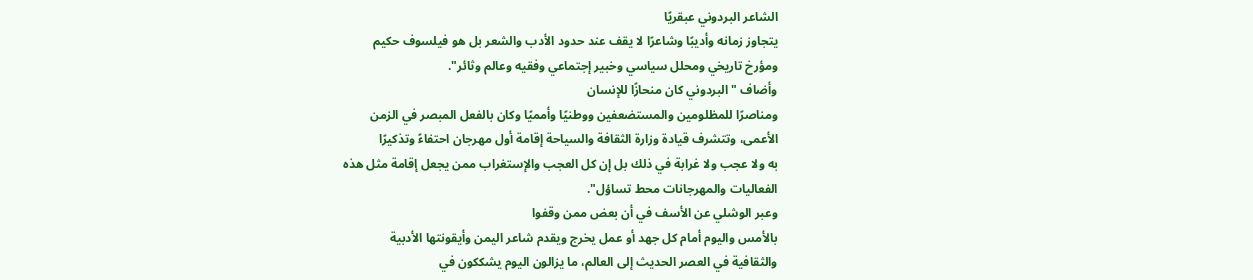الشاعر البردوني عبقريًا
يتجاوز زمانه وأديبًا وشاعرًا لا يقف عند حدود الأدب والشعر بل هو فيلسوف حكيم
ومؤرخ تاريخي ومحلل سياسي وخبير إجتماعي وفقيه وعالم وثائر".
وأضاف "البردوني كان منحازًا للإنسان
ومناصرًا للمظلومين والمستضعفين ووطنيًا وأمميًا وكان بالفعل المبصر في الزمن
الأعمى، وتتشرف قيادة وزارة الثقافة والسياحة إقامة أول مهرجان احتفاءً وتذكيرًا
به ولا عجب ولا غرابة في ذلك بل إن كل العجب والإستغراب ممن يجعل إقامة مثل هذه
الفعاليات والمهرجانات محط تساؤل".
وعبر الوشلي عن الأسف في أن بعض ممن وقفوا
بالأمس واليوم أمام كل جهد أو عمل يخرج ويقدم شاعر اليمن وأيقونتها الأدبية
والثقافية في العصر الحديث إلى العالم، ما يزالون اليوم يشككون في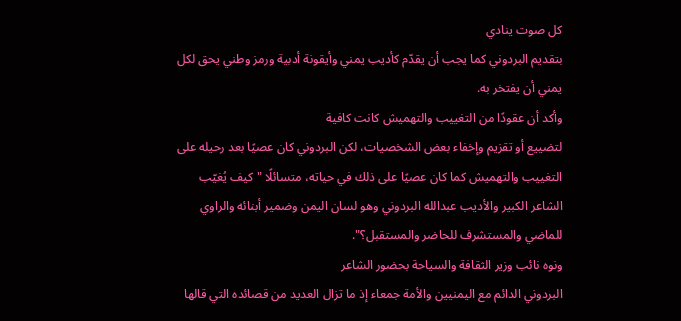كل صوت ينادي
بتقديم البردوني كما يجب أن يقدّم كأديب يمني وأيقونة أدبية ورمز وطني يحق لكل
يمني أن يفتخر به.
وأكد أن عقودًا من التغييب والتهميش كانت كافية
لتضييع أو تقزيم وإخفاء بعض الشخصيات، لكن البردوني كان عصيًا بعد رحيله على
التغييب والتهميش كما كان عصيًا على ذلك في حياته، متسائلًا "كيف يُغيّب
الشاعر الكبير والأديب عبدالله البردوني وهو لسان اليمن وضمير أبنائه والراوي
للماضي والمستشرف للحاضر والمستقبل؟".
ونوه نائب وزير الثقافة والسياحة بحضور الشاعر
البردوني الدائم مع اليمنيين والأمة جمعاء إذ ما تزال العديد من قصائده التي قالها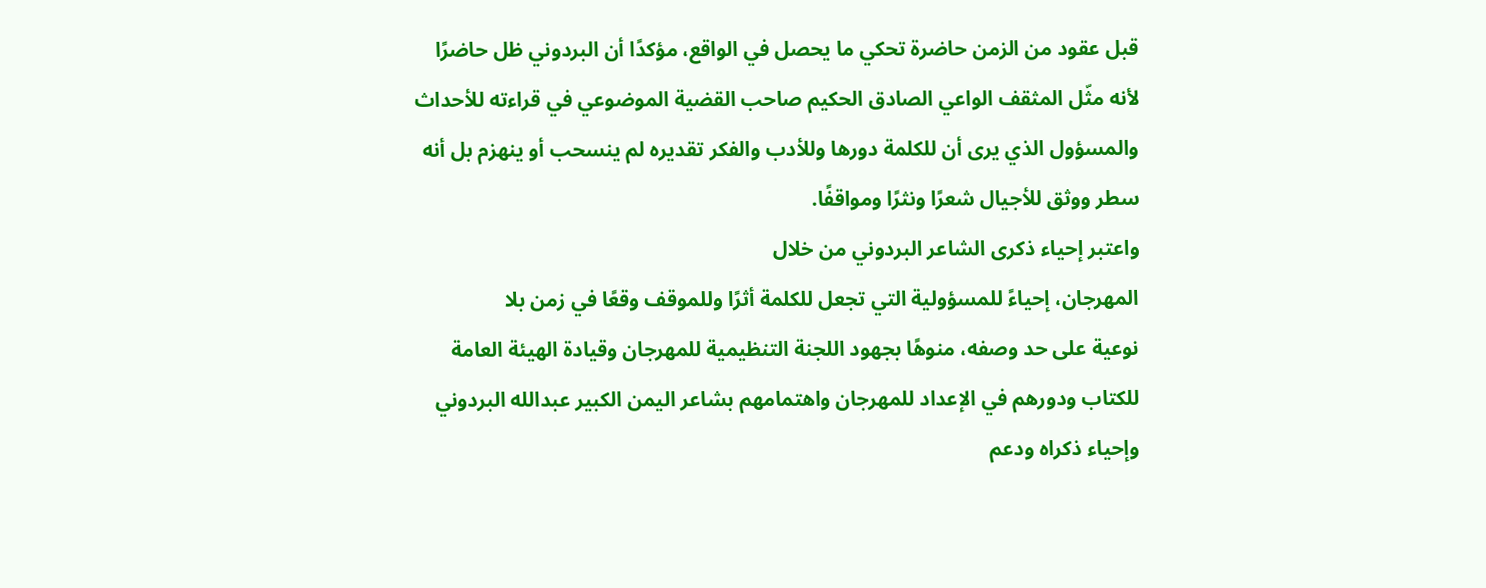قبل عقود من الزمن حاضرة تحكي ما يحصل في الواقع، مؤكدًا أن البردوني ظل حاضرًا
لأنه مثّل المثقف الواعي الصادق الحكيم صاحب القضية الموضوعي في قراءته للأحداث
والمسؤول الذي يرى أن للكلمة دورها وللأدب والفكر تقديره لم ينسحب أو ينهزم بل أنه
سطر ووثق للأجيال شعرًا ونثرًا ومواقفًا.
واعتبر إحياء ذكرى الشاعر البردوني من خلال
المهرجان، إحياءً للمسؤولية التي تجعل للكلمة أثرًا وللموقف وقعًا في زمن بلا
نوعية على حد وصفه، منوهًا بجهود اللجنة التنظيمية للمهرجان وقيادة الهيئة العامة
للكتاب ودورهم في الإعداد للمهرجان واهتمامهم بشاعر اليمن الكبير عبدالله البردوني
وإحياء ذكراه ودعم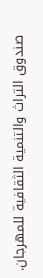صندوق التراث والتنمية الثقافية للمهرجان.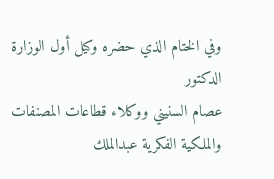وفي الختام الذي حضره وكيل أول الوزارة الدكتور
عصام السنيني ووكلاء قطاعات المصنفات والملكية الفكرية عبدالملك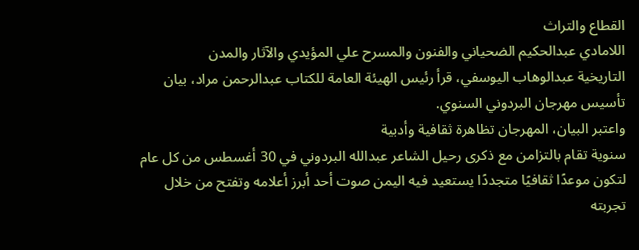القطاع والتراث
اللامادي عبدالحكيم الضحياني والفنون والمسرح علي المؤيدي والآثار والمدن
التاريخية عبدالوهاب اليوسفي، قرأ رئيس الهيئة العامة للكتاب عبدالرحمن مراد، بيان
تأسيس مهرجان البردوني السنوي.
واعتبر البيان، المهرجان تظاهرة ثقافية وأدبية
سنوية تقام بالتزامن مع ذكرى رحيل الشاعر عبدالله البردوني في 30 أغسطس من كل عام
لتكون موعدًا ثقافيًا متجددًا يستعيد فيه اليمن صوت أحد أبرز أعلامه وتفتح من خلال
تجربته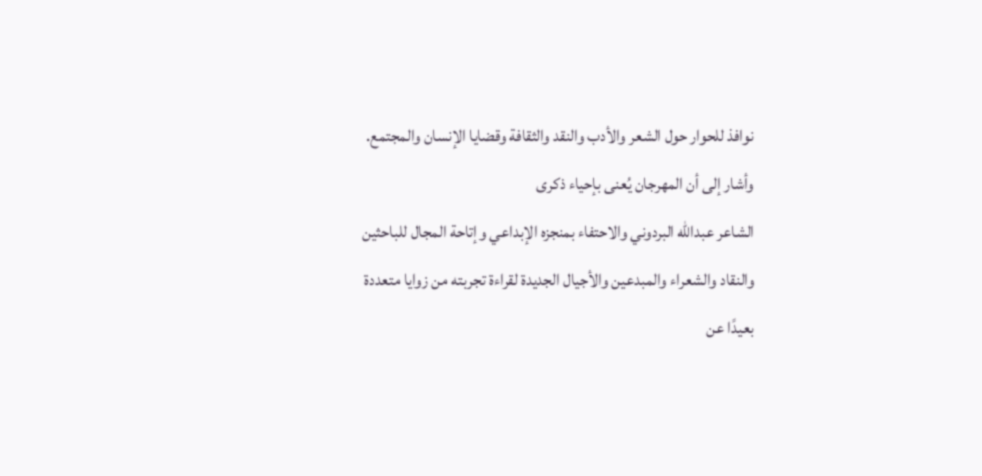نوافذ للحوار حول الشعر والأدب والنقد والثقافة وقضايا الإنسان والمجتمع.
وأشار إلى أن المهرجان يُعنى بإحياء ذكرى
الشاعر عبدالله البردوني والاحتفاء بمنجزه الإبداعي وإتاحة المجال للباحثين
والنقاد والشعراء والمبدعين والأجيال الجديدة لقراءة تجربته من زوايا متعددة
بعيدًا عن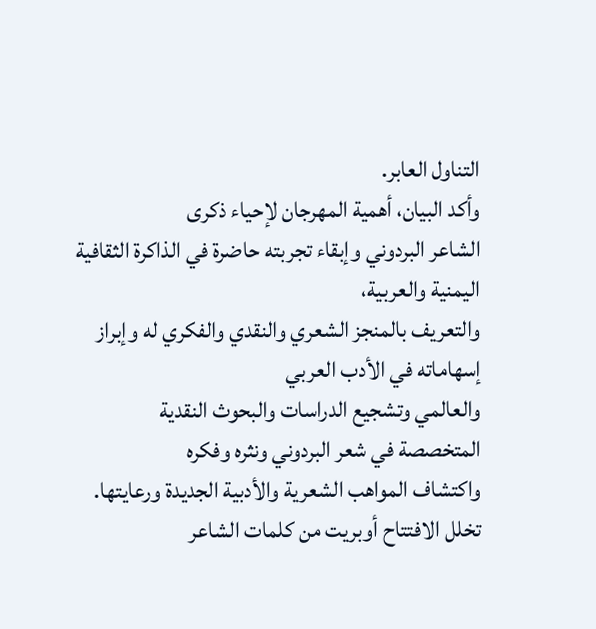التناول العابر.
وأكد البيان، أهمية المهرجان لإحياء ذكرى
الشاعر البردوني وإبقاء تجربته حاضرة في الذاكرة الثقافية اليمنية والعربية،
والتعريف بالمنجز الشعري والنقدي والفكري له وإبراز إسهاماته في الأدب العربي
والعالمي وتشجيع الدراسات والبحوث النقدية المتخصصة في شعر البردوني ونثره وفكره
واكتشاف المواهب الشعرية والأدبية الجديدة ورعايتها.
تخلل الافتتاح أوبريت من كلمات الشاعر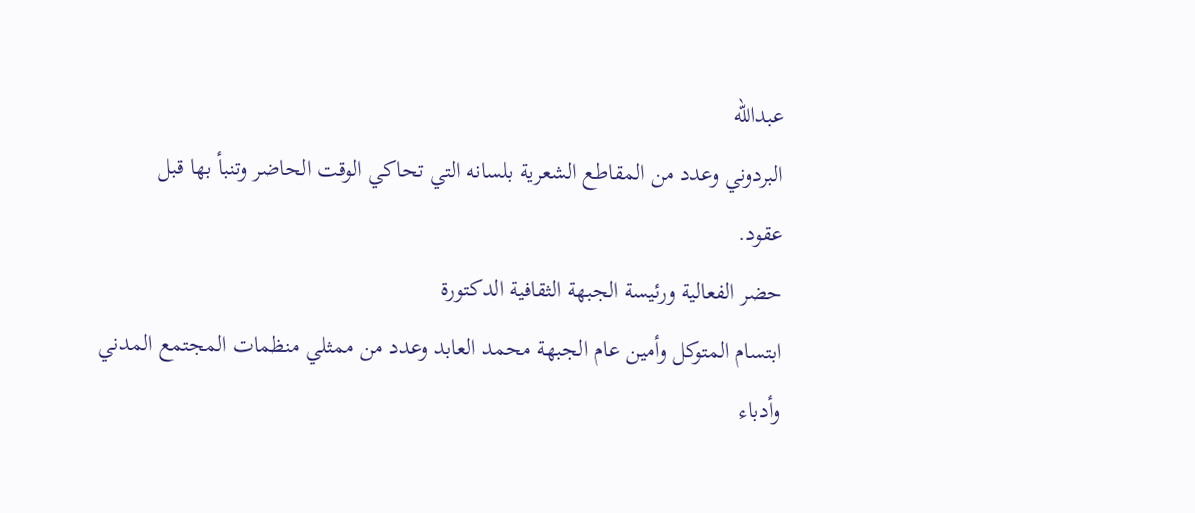عبدالله
البردوني وعدد من المقاطع الشعرية بلسانه التي تحاكي الوقت الحاضر وتنبأ بها قبل
عقود.
حضر الفعالية ورئيسة الجبهة الثقافية الدكتورة
ابتسام المتوكل وأمين عام الجبهة محمد العابد وعدد من ممثلي منظمات المجتمع المدني
وأدباء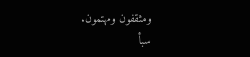ومثقفون ومهتمون.
سبأ